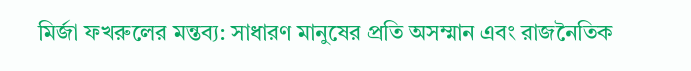মির্জা ফখরুলের মন্তব্য: সাধারণ মানুষের প্রতি অসম্মান এবং রাজনৈতিক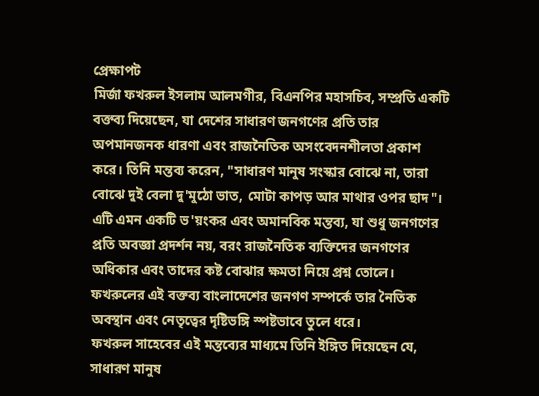প্রেক্ষাপট
মির্জা ফখরুল ইসলাম আলমগীর, বিএনপির মহাসচিব, সম্প্রতি একটি বক্তব্য দিয়েছেন, যা দেশের সাধারণ জনগণের প্রতি তার অপমানজনক ধারণা এবং রাজনৈতিক অসংবেদনশীলতা প্রকাশ করে। তিনি মন্তব্য করেন, "সাধারণ মানুষ সংস্কার বোঝে না, তারা বোঝে দুই বেলা দু'মুঠো ভাত, মোটা কাপড় আর মাথার ওপর ছাদ"।
এটি এমন একটি ভ'য়ংকর এবং অমানবিক মন্তব্য, যা শুধু জনগণের প্রতি অবজ্ঞা প্রদর্শন নয়, বরং রাজনৈতিক ব্যক্তিদের জনগণের অধিকার এবং তাদের কষ্ট বোঝার ক্ষমতা নিয়ে প্রশ্ন তোলে। ফখরুলের এই বক্তব্য বাংলাদেশের জনগণ সম্পর্কে তার নৈতিক অবস্থান এবং নেতৃত্বের দৃষ্টিভঙ্গি স্পষ্টভাবে তুলে ধরে।
ফখরুল সাহেবের এই মন্তব্যের মাধ্যমে তিনি ইঙ্গিত দিয়েছেন যে, সাধারণ মানুষ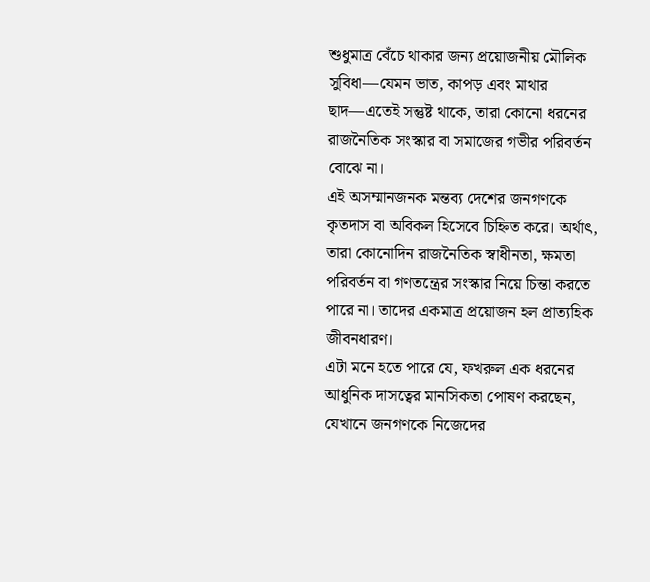শুধুমাত্র বেঁচে থাকার জন্য প্রয়োজনীয় মৌলিক সুবিধা—যেমন ভাত, কাপড় এবং মাথার ছাদ—এতেই সন্তুষ্ট থাকে, তারা কোনো ধরনের রাজনৈতিক সংস্কার বা সমাজের গভীর পরিবর্তন বোঝে না।
এই অসম্মানজনক মন্তব্য দেশের জনগণকে কৃতদাস বা অবিকল হিসেবে চিহ্নিত করে। অর্থাৎ, তারা কোনোদিন রাজনৈতিক স্বাধীনতা, ক্ষমতা পরিবর্তন বা গণতন্ত্রের সংস্কার নিয়ে চিন্তা করতে পারে না। তাদের একমাত্র প্রয়োজন হল প্রাত্যহিক জীবনধারণ।
এটা মনে হতে পারে যে, ফখরুল এক ধরনের আধুনিক দাসত্বের মানসিকতা পোষণ করছেন, যেখানে জনগণকে নিজেদের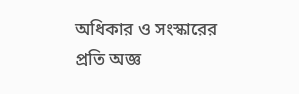অধিকার ও সংস্কারের প্রতি অজ্ঞ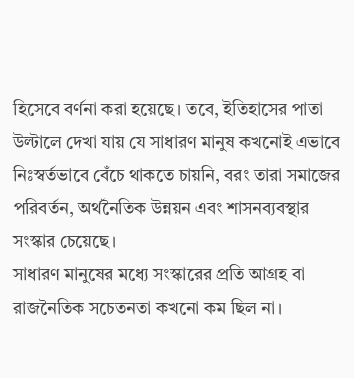হিসেবে বর্ণনা করা হয়েছে। তবে, ইতিহাসের পাতা উল্টালে দেখা যায় যে সাধারণ মানুষ কখনোই এভাবে নিঃস্বর্তভাবে বেঁচে থাকতে চায়নি, বরং তারা সমাজের পরিবর্তন, অর্থনৈতিক উন্নয়ন এবং শাসনব্যবস্থার সংস্কার চেয়েছে।
সাধারণ মানুষের মধ্যে সংস্কারের প্রতি আগ্রহ বা রাজনৈতিক সচেতনতা কখনো কম ছিল না।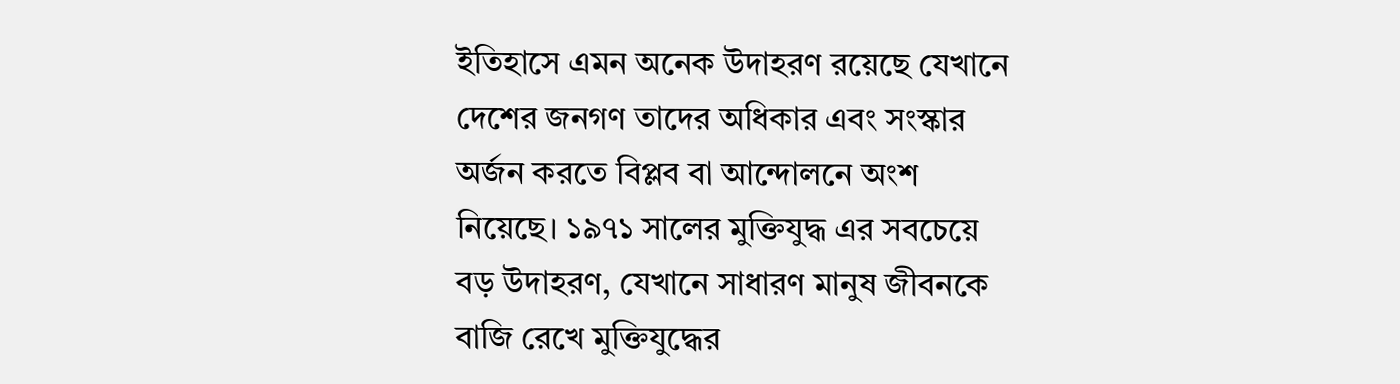ইতিহাসে এমন অনেক উদাহরণ রয়েছে যেখানে দেশের জনগণ তাদের অধিকার এবং সংস্কার অর্জন করতে বিপ্লব বা আন্দোলনে অংশ নিয়েছে। ১৯৭১ সালের মুক্তিযুদ্ধ এর সবচেয়ে বড় উদাহরণ, যেখানে সাধারণ মানুষ জীবনকে বাজি রেখে মুক্তিযুদ্ধের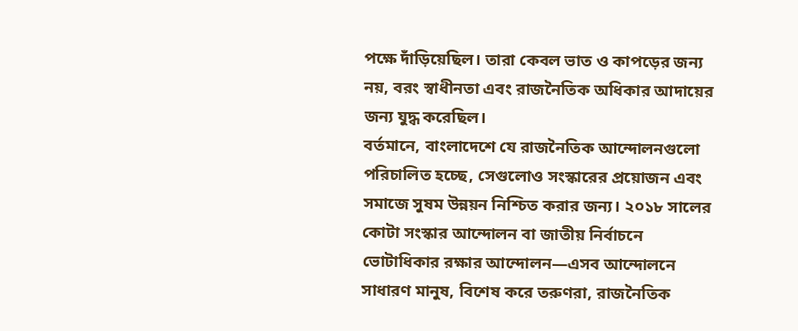পক্ষে দাঁড়িয়েছিল। তারা কেবল ভাত ও কাপড়ের জন্য নয়, বরং স্বাধীনতা এবং রাজনৈতিক অধিকার আদায়ের জন্য যুদ্ধ করেছিল।
বর্তমানে, বাংলাদেশে যে রাজনৈতিক আন্দোলনগুলো পরিচালিত হচ্ছে, সেগুলোও সংস্কারের প্রয়োজন এবং সমাজে সুষম উন্নয়ন নিশ্চিত করার জন্য। ২০১৮ সালের কোটা সংস্কার আন্দোলন বা জাতীয় নির্বাচনে ভোটাধিকার রক্ষার আন্দোলন—এসব আন্দোলনে সাধারণ মানুষ, বিশেষ করে তরুণরা, রাজনৈতিক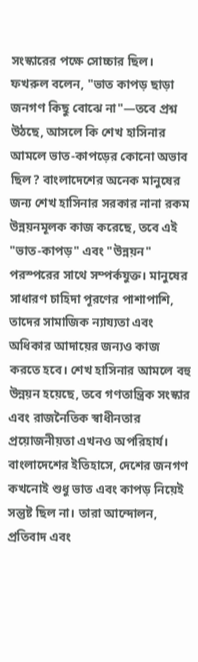সংস্কারের পক্ষে সোচ্চার ছিল।
ফখরুল বলেন, "ভাত কাপড় ছাড়া জনগণ কিছু বোঝে না"—তবে প্রশ্ন উঠছে, আসলে কি শেখ হাসিনার আমলে ভাত-কাপড়ের কোনো অভাব ছিল? বাংলাদেশের অনেক মানুষের জন্য শেখ হাসিনার সরকার নানা রকম উন্নয়নমূলক কাজ করেছে, তবে এই "ভাত-কাপড়" এবং "উন্নয়ন" পরস্পরের সাথে সম্পর্কযুক্ত। মানুষের সাধারণ চাহিদা পূরণের পাশাপাশি, তাদের সামাজিক ন্যায্যতা এবং অধিকার আদায়ের জন্যও কাজ করতে হবে। শেখ হাসিনার আমলে বহু উন্নয়ন হয়েছে, তবে গণতান্ত্রিক সংস্কার এবং রাজনৈতিক স্বাধীনতার প্রয়োজনীয়তা এখনও অপরিহার্য।
বাংলাদেশের ইতিহাসে, দেশের জনগণ কখনোই শুধু ভাত এবং কাপড় নিয়েই সন্তুষ্ট ছিল না। তারা আন্দোলন, প্রতিবাদ এবং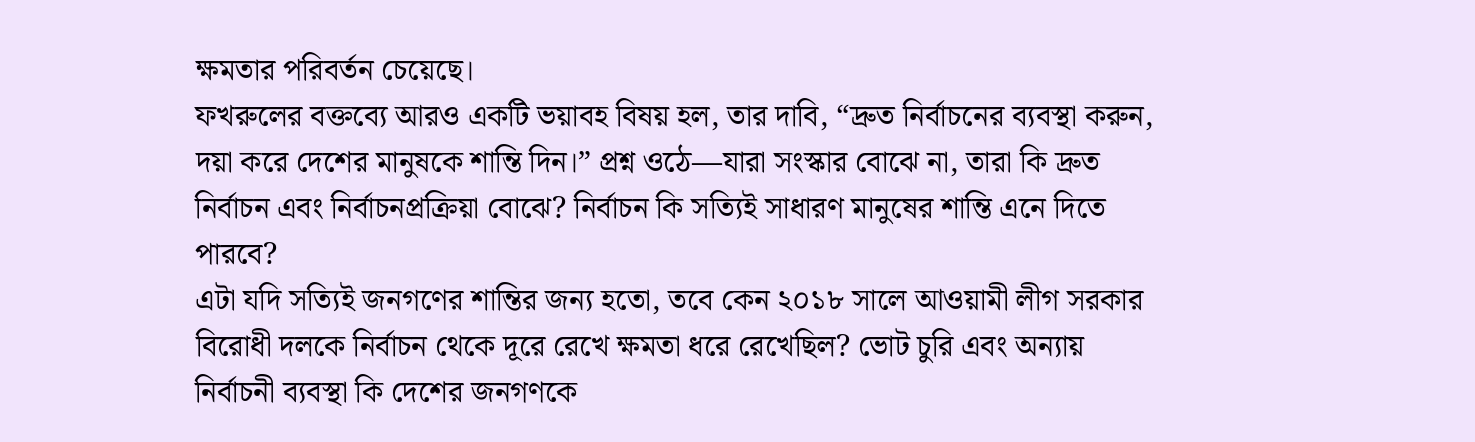ক্ষমতার পরিবর্তন চেয়েছে।
ফখরুলের বক্তব্যে আরও একটি ভয়াবহ বিষয় হল, তার দাবি, “দ্রুত নির্বাচনের ব্যবস্থা করুন, দয়া করে দেশের মানুষকে শান্তি দিন।” প্রশ্ন ওঠে—যারা সংস্কার বোঝে না, তারা কি দ্রুত নির্বাচন এবং নির্বাচনপ্রক্রিয়া বোঝে? নির্বাচন কি সত্যিই সাধারণ মানুষের শান্তি এনে দিতে পারবে?
এটা যদি সত্যিই জনগণের শান্তির জন্য হতো, তবে কেন ২০১৮ সালে আওয়ামী লীগ সরকার বিরোধী দলকে নির্বাচন থেকে দূরে রেখে ক্ষমতা ধরে রেখেছিল? ভোট চুরি এবং অন্যায় নির্বাচনী ব্যবস্থা কি দেশের জনগণকে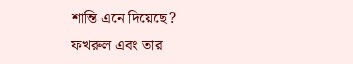শান্তি এনে দিয়েছে?
ফখরুল এবং তার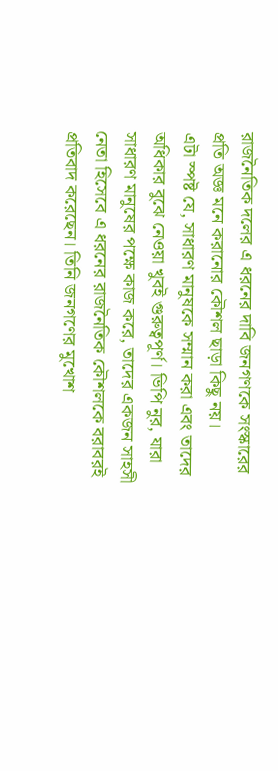রাজনৈতিক দলের এ ধরনের দাবি জনগণকে সংস্কারের প্রতি অজ্ঞ মনে করানোর কৌশল ছাড়া কিছু নয়।
এটা স্পষ্ট যে, সাধারণ মানুষকে সম্মান করা এবং তাদের অধিকার বুঝে নেওয়া খুবই গুরুত্বপূর্ণ। ভিপি নুর, যারা সাধারণ মানুষের পক্ষে কাজ করে, তাদের একজন সাহসী নেতা হিসেবে এ ধরনের রাজনৈতিক কৌশলকে বরাবরই প্রতিবাদ করেছেন। তিনি জনগণের মুখোশ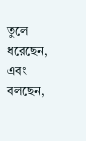তুলে ধরেছেন, এবং বলছেন,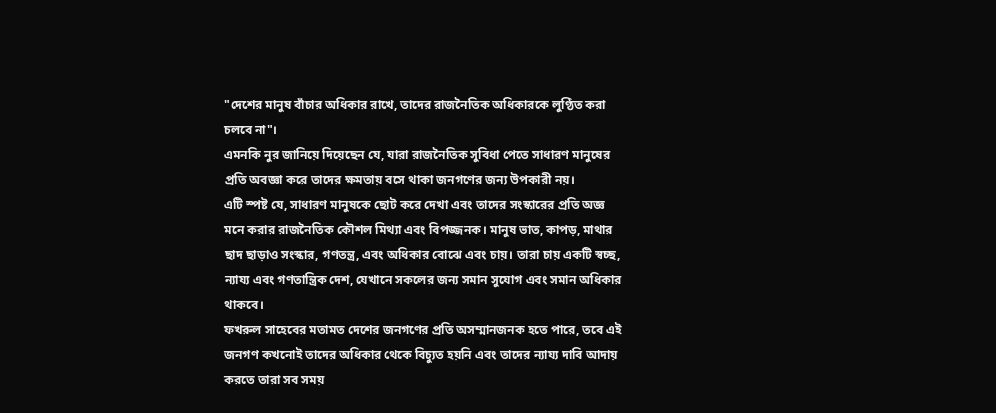"দেশের মানুষ বাঁচার অধিকার রাখে, তাদের রাজনৈতিক অধিকারকে লুণ্ঠিত করা চলবে না"।
এমনকি নুর জানিয়ে দিয়েছেন যে, যারা রাজনৈতিক সুবিধা পেতে সাধারণ মানুষের প্রতি অবজ্ঞা করে তাদের ক্ষমতায় বসে থাকা জনগণের জন্য উপকারী নয়।
এটি স্পষ্ট যে, সাধারণ মানুষকে ছোট করে দেখা এবং তাদের সংস্কারের প্রতি অজ্ঞ মনে করার রাজনৈতিক কৌশল মিথ্যা এবং বিপজ্জনক। মানুষ ভাত, কাপড়, মাথার ছাদ ছাড়াও সংস্কার, গণতন্ত্র, এবং অধিকার বোঝে এবং চায়। তারা চায় একটি স্বচ্ছ, ন্যায্য এবং গণতান্ত্রিক দেশ, যেখানে সকলের জন্য সমান সুযোগ এবং সমান অধিকার থাকবে।
ফখরুল সাহেবের মতামত দেশের জনগণের প্রতি অসম্মানজনক হতে পারে, তবে এই জনগণ কখনোই তাদের অধিকার থেকে বিচ্যুত হয়নি এবং তাদের ন্যায্য দাবি আদায় করতে তারা সব সময়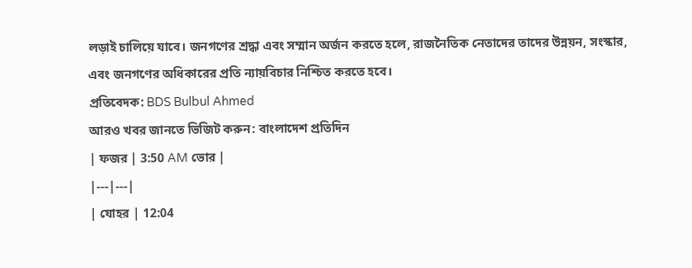লড়াই চালিয়ে যাবে। জনগণের শ্রদ্ধা এবং সম্মান অর্জন করতে হলে, রাজনৈতিক নেতাদের তাদের উন্নয়ন, সংস্কার, এবং জনগণের অধিকারের প্রতি ন্যায়বিচার নিশ্চিত করতে হবে।
প্রতিবেদক: BDS Bulbul Ahmed
আরও খবর জানতে ভিজিট করুন: বাংলাদেশ প্রতিদিন
| ফজর | 3:50 AM ভোর |
|---|---|
| যোহর | 12:04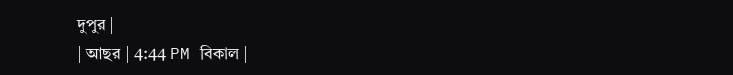দুপুর |
| আছর | 4:44 PM বিকাল |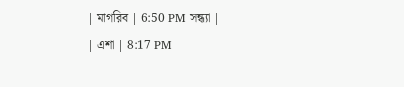| মাগরিব | 6:50 PM সন্ধ্যা |
| এশা | 8:17 PM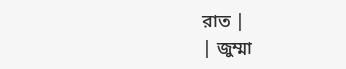রাত |
| জুম্মা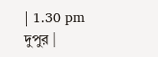| 1.30 pm দুপুর |